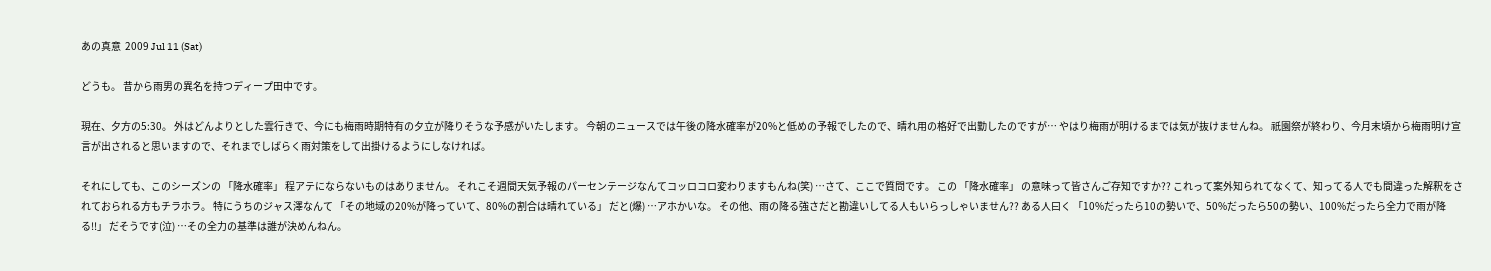あの真意  2009 Jul 11 (Sat)

どうも。 昔から雨男の異名を持つディープ田中です。

現在、夕方の5:30。 外はどんよりとした雲行きで、今にも梅雨時期特有の夕立が降りそうな予感がいたします。 今朝のニュースでは午後の降水確率が20%と低めの予報でしたので、晴れ用の格好で出勤したのですが… やはり梅雨が明けるまでは気が抜けませんね。 祇園祭が終わり、今月末頃から梅雨明け宣言が出されると思いますので、それまでしばらく雨対策をして出掛けるようにしなければ。

それにしても、このシーズンの 「降水確率」 程アテにならないものはありません。 それこそ週間天気予報のパーセンテージなんてコッロコロ変わりますもんね(笑) …さて、ここで質問です。 この 「降水確率」 の意味って皆さんご存知ですか?? これって案外知られてなくて、知ってる人でも間違った解釈をされておられる方もチラホラ。 特にうちのジャス澤なんて 「その地域の20%が降っていて、80%の割合は晴れている」 だと(爆) …アホかいな。 その他、雨の降る強さだと勘違いしてる人もいらっしゃいません?? ある人曰く 「10%だったら10の勢いで、50%だったら50の勢い、100%だったら全力で雨が降る!!」 だそうです(泣) …その全力の基準は誰が決めんねん。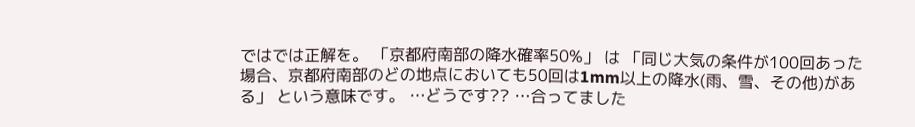ではでは正解を。 「京都府南部の降水確率50%」 は 「同じ大気の条件が100回あった場合、京都府南部のどの地点においても50回は1mm以上の降水(雨、雪、その他)がある」 という意味です。 …どうです?? …合ってました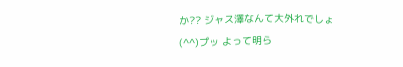か?? ジャス澤なんて大外れでしょ(^^)プッ よって明ら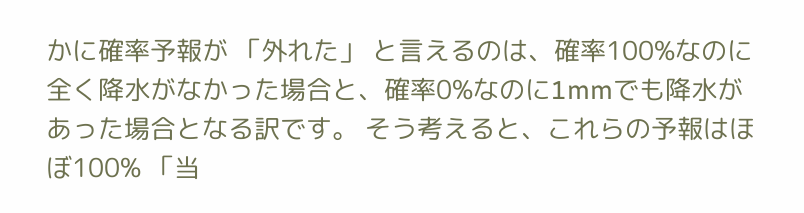かに確率予報が 「外れた」 と言えるのは、確率100%なのに全く降水がなかった場合と、確率0%なのに1mmでも降水があった場合となる訳です。 そう考えると、これらの予報はほぼ100% 「当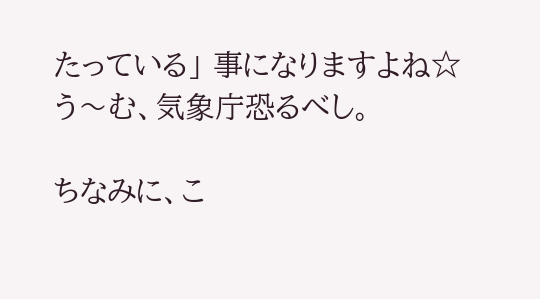たっている」 事になりますよね☆ う〜む、気象庁恐るべし。

ちなみに、こ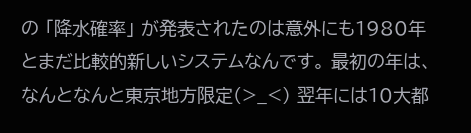の 「降水確率」 が発表されたのは意外にも1980年とまだ比較的新しいシステムなんです。 最初の年は、なんとなんと東京地方限定(>_<) 翌年には10大都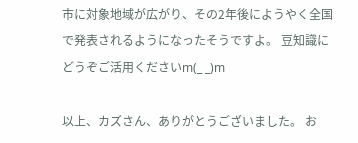市に対象地域が広がり、その2年後にようやく全国で発表されるようになったそうですよ。 豆知識にどうぞご活用くださいm(_ _)m

以上、カズさん、ありがとうございました。 お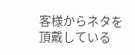客様からネタを頂戴している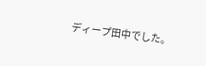ディープ田中でした。